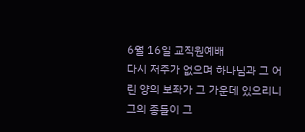6월 16일 교직원예배
다시 저주가 없으며 하나님과 그 어린 양의 보좌가 그 가운데 있으리니
그의 종들이 그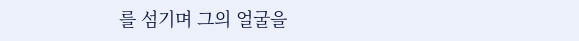를 섬기며 그의 얼굴을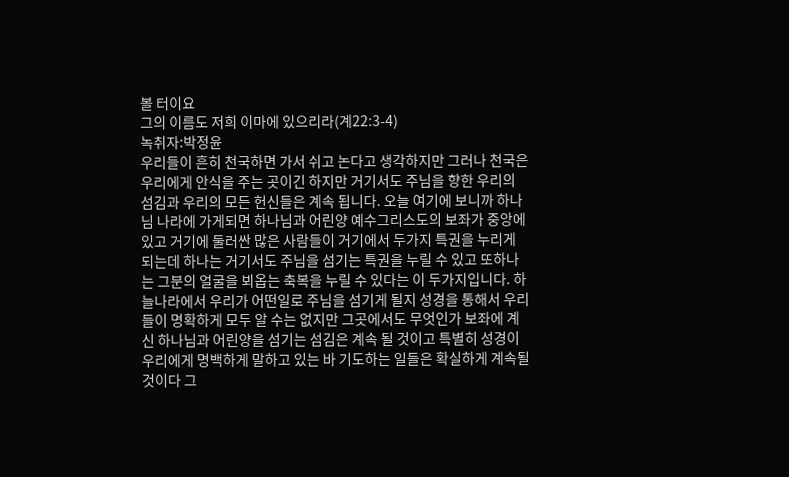볼 터이요
그의 이름도 저희 이마에 있으리라(계22:3-4)
녹취자:박정윤
우리들이 흔히 천국하면 가서 쉬고 논다고 생각하지만 그러나 천국은 우리에게 안식을 주는 곳이긴 하지만 거기서도 주님을 향한 우리의 섬김과 우리의 모든 헌신들은 계속 됩니다. 오늘 여기에 보니까 하나님 나라에 가게되면 하나님과 어린양 예수그리스도의 보좌가 중앙에 있고 거기에 둘러싼 많은 사람들이 거기에서 두가지 특권을 누리게 되는데 하나는 거기서도 주님을 섬기는 특권을 누릴 수 있고 또하나는 그분의 얼굴을 뵈옵는 축복을 누릴 수 있다는 이 두가지입니다. 하늘나라에서 우리가 어떤일로 주님을 섬기게 될지 성경을 통해서 우리들이 명확하게 모두 알 수는 없지만 그곳에서도 무엇인가 보좌에 계신 하나님과 어린양을 섬기는 섬김은 계속 될 것이고 특별히 성경이 우리에게 명백하게 말하고 있는 바 기도하는 일들은 확실하게 계속될 것이다 그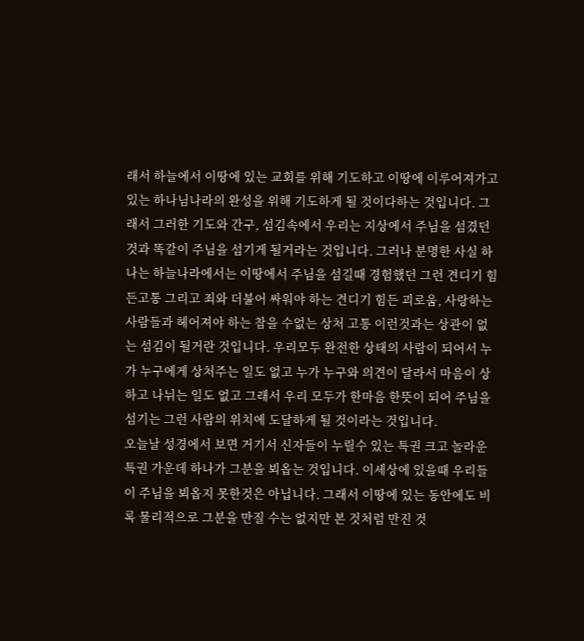래서 하늘에서 이땅에 있는 교회를 위해 기도하고 이땅에 이루어져가고 있는 하나님나라의 완성을 위해 기도하게 될 것이다하는 것입니다. 그래서 그러한 기도와 간구, 섬김속에서 우리는 지상에서 주님을 섬겼던것과 똑같이 주님을 섬기게 될거라는 것입니다. 그러나 분명한 사실 하나는 하늘나라에서는 이땅에서 주님을 섬길때 경험했던 그런 견디기 힘든고통 그리고 죄와 더불어 싸워야 하는 견디기 힘든 괴로움, 사랑하는 사람들과 헤어져야 하는 참을 수없는 상처 고통 이런것과는 상관이 없는 섬김이 될거란 것입니다. 우리모두 완전한 상태의 사람이 되어서 누가 누구에게 상처주는 일도 없고 누가 누구와 의견이 달라서 마음이 상하고 나뉘는 일도 없고 그래서 우리 모두가 한마음 한뜻이 되어 주님을 섬기는 그런 사람의 위치에 도달하게 될 것이라는 것입니다.
오늘날 성경에서 보면 거기서 신자들이 누릴수 있는 특권 크고 놀라운 특권 가운데 하나가 그분을 뵈옵는 것입니다. 이세상에 있을때 우리들이 주님을 뵈옵지 못한것은 아닙니다. 그래서 이땅에 있는 동안에도 비록 물리적으로 그분을 만질 수는 없지만 본 것처럼 만진 것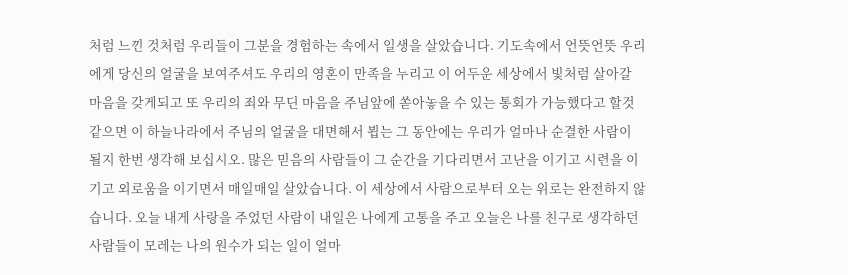처럼 느낀 것처럼 우리들이 그분을 경험하는 속에서 일생을 살았습니다. 기도속에서 언뜻언뜻 우리에게 당신의 얼굴을 보여주셔도 우리의 영혼이 만족을 누리고 이 어두운 세상에서 빛처럼 살아갈 마음을 갖게되고 또 우리의 죄와 무딘 마음을 주님앞에 쏟아놓을 수 있는 통회가 가능했다고 할것 같으면 이 하늘나라에서 주님의 얼굴을 대면해서 뵙는 그 동안에는 우리가 얼마나 순결한 사람이 될지 한번 생각해 보십시오. 많은 믿음의 사람들이 그 순간을 기다리면서 고난을 이기고 시련을 이기고 외로움을 이기면서 매일매일 살았습니다. 이 세상에서 사람으로부터 오는 위로는 완전하지 않습니다. 오늘 내게 사랑을 주었던 사람이 내일은 나에게 고통을 주고 오늘은 나를 친구로 생각하던 사람들이 모레는 나의 원수가 되는 일이 얼마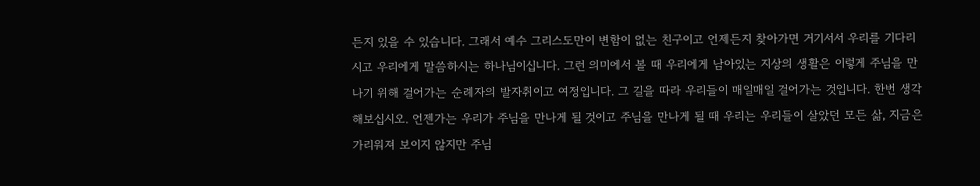든지 있을 수 있습니다. 그래서 예수 그리스도만이 변함이 없는 친구이고 언제든지 찾아가면 거기서서 우리를 기다리시고 우리에게 말씀하시는 하나님이십니다. 그런 의미에서 볼 때 우리에게 남아있는 지상의 생활은 이렇게 주님을 만나기 위해 걸어가는 순례자의 발자취이고 여정입니다. 그 길을 따라 우리들이 매일매일 걸어가는 것입니다. 한번 생각해보십시오. 언젠가는 우리가 주님을 만나게 될 것이고 주님을 만나게 될 때 우리는 우리들이 살았던 모든 삶, 지금은 가리워져 보이지 않지만 주님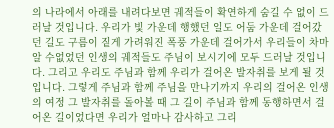의 나라에서 아래를 내려다보면 궤적들이 확연하게 숨길 수 없이 드러날 것입니다. 우리가 빛 가운데 행했던 일도 어둠 가운데 걸어갔던 길도 구름이 짙게 가려워진 폭풍 가운데 걸어가서 우리들이 차마 알 수없었던 인생의 궤적들도 주님이 보시기에 모두 드러날 것입니다. 그리고 우리도 주님과 함께 우리가 걸어온 발자취를 보게 될 것입니다. 그렇게 주님과 함께 주님을 만나기까지 우리의 걸어온 인생의 여정 그 발자취를 돌아볼 때 그 길이 주님과 함께 동행하면서 걸어온 길이었다면 우리가 얼마나 감사하고 그리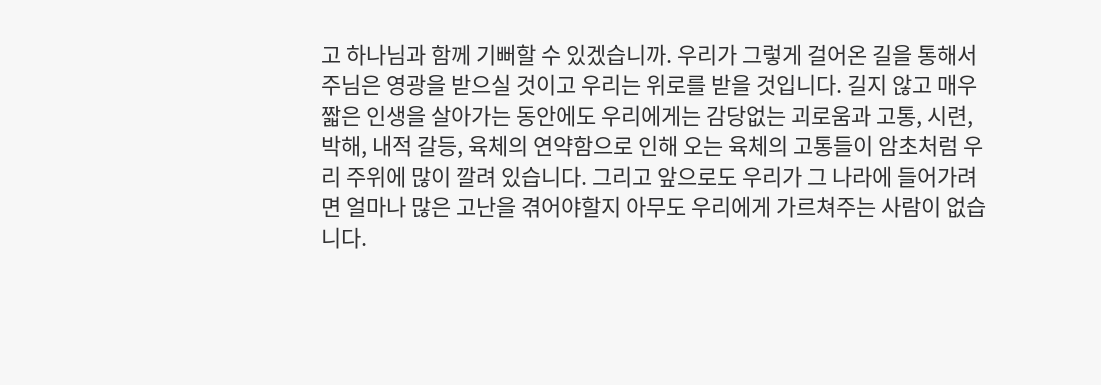고 하나님과 함께 기뻐할 수 있겠습니까. 우리가 그렇게 걸어온 길을 통해서 주님은 영광을 받으실 것이고 우리는 위로를 받을 것입니다. 길지 않고 매우 짧은 인생을 살아가는 동안에도 우리에게는 감당없는 괴로움과 고통, 시련, 박해, 내적 갈등, 육체의 연약함으로 인해 오는 육체의 고통들이 암초처럼 우리 주위에 많이 깔려 있습니다. 그리고 앞으로도 우리가 그 나라에 들어가려면 얼마나 많은 고난을 겪어야할지 아무도 우리에게 가르쳐주는 사람이 없습니다.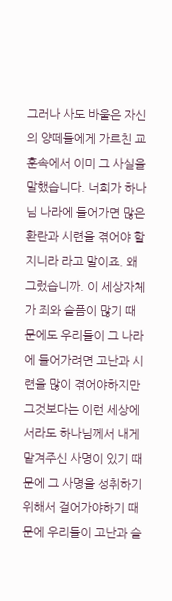그러나 사도 바울은 자신의 양떼들에게 가르친 교훈속에서 이미 그 사실을 말했습니다. 너희가 하나님 나라에 들어가면 많은 환란과 시련을 겪어야 할지니라 라고 말이죠. 왜그렀습니까. 이 세상자체가 죄와 슬픔이 많기 때문에도 우리들이 그 나라에 들어가려면 고난과 시련을 많이 겪어야하지만 그것보다는 이런 세상에서라도 하나님께서 내게 맡겨주신 사명이 있기 때문에 그 사명을 성취하기 위해서 걸어가야하기 때문에 우리들이 고난과 슬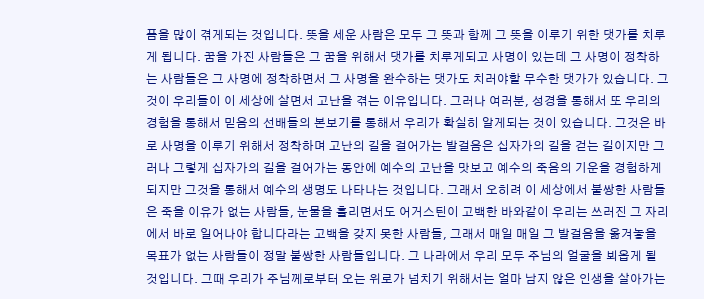픔을 많이 겪게되는 것입니다. 뜻을 세운 사람은 모두 그 뜻과 함께 그 뜻을 이루기 위한 댓가를 치루게 됩니다. 꿈을 가진 사람들은 그 꿈을 위해서 댓가를 치루게되고 사명이 있는데 그 사명이 정착하는 사람들은 그 사명에 정착하면서 그 사명을 완수하는 댓가도 치러야할 무수한 댓가가 있습니다. 그것이 우리들이 이 세상에 살면서 고난을 겪는 이유입니다. 그러나 여러분, 성경을 통해서 또 우리의 경험을 통해서 믿음의 선배들의 본보기를 통해서 우리가 확실히 알게되는 것이 있습니다. 그것은 바로 사명을 이루기 위해서 정착하며 고난의 길을 걸어가는 발걸음은 십자가의 길을 걷는 길이지만 그러나 그렇게 십자가의 길을 걸어가는 동안에 예수의 고난을 맛보고 예수의 죽음의 기운을 경험하게 되지만 그것을 통해서 예수의 생명도 나타나는 것입니다. 그래서 오히려 이 세상에서 불쌍한 사람들은 죽을 이유가 없는 사람들, 눈물을 흘리면서도 어거스틴이 고백한 바와같이 우리는 쓰러진 그 자리에서 바로 일어나야 합니다라는 고백을 갖지 못한 사람들, 그래서 매일 매일 그 발걸음을 옮겨놓을 목표가 없는 사람들이 정말 불쌍한 사람들입니다. 그 나라에서 우리 모두 주님의 얼굴을 뵈옵게 될 것입니다. 그때 우리가 주님께로부터 오는 위로가 넘치기 위해서는 얼마 남지 않은 인생을 살아가는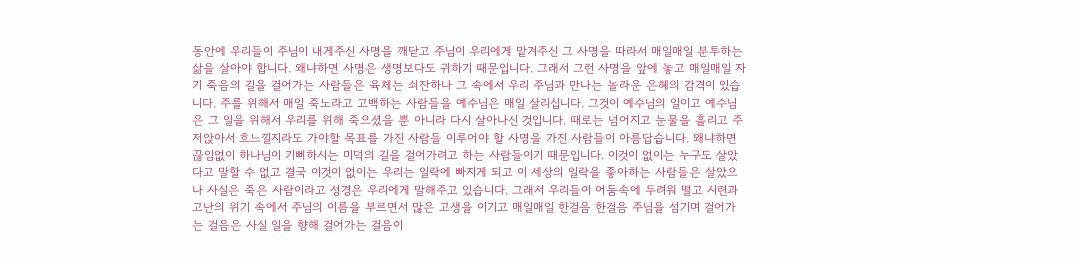동안에 우리들이 주님이 내게주신 사명을 깨닫고 주님이 우리에게 맡겨주신 그 사명을 따라서 매일매일 분투하는 삶을 살아야 합니다. 왜냐하면 사명은 생명보다도 귀하기 때문입니다. 그래서 그런 사명을 앞에 놓고 매일매일 자기 죽음의 길을 걸어가는 사람들은 육체는 쇠잔하나 그 속에서 우리 주님과 만나는 놀라운 은혜의 감격이 있습니다. 주를 위해서 매일 죽노라고 고백하는 사람들을 예수님은 매일 살리십니다. 그것이 예수님의 일이고 예수님은 그 일을 위해서 우리를 위해 죽으셨을 뿐 아니라 다시 살아나신 것입니다. 때로는 넘어지고 눈물을 흘리고 주저앉아서 흐느낄지라도 가야할 목표를 가진 사람들 이루어야 할 사명을 가진 사람들이 아름답습니다. 왜냐하면 끊임없이 하나님이 기뻐하시는 미덕의 길을 걸어가려고 하는 사람들이기 때문입니다. 이것이 없이는 누구도 살았다고 말할 수 없고 결국 이것이 없이는 우리는 일락에 빠지게 되고 이 세상의 일락을 좋아하는 사람들은 살았으나 사실은 죽은 사람이라고 성경은 우리에게 말해주고 있습니다. 그래서 우리들이 어둠속에 두려워 떨고 시련과 고난의 위기 속에서 주님의 이름을 부르면서 많은 고생을 이기고 매일매일 한걸음 한걸음 주님을 섬기며 걸어가는 걸음은 사실 일을 향해 걸어가는 걸음이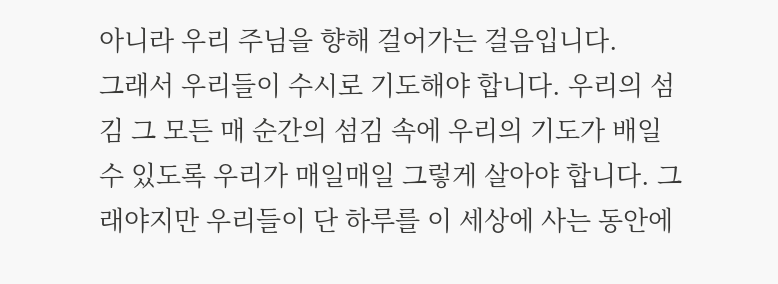아니라 우리 주님을 향해 걸어가는 걸음입니다.
그래서 우리들이 수시로 기도해야 합니다. 우리의 섬김 그 모든 매 순간의 섬김 속에 우리의 기도가 배일수 있도록 우리가 매일매일 그렇게 살아야 합니다. 그래야지만 우리들이 단 하루를 이 세상에 사는 동안에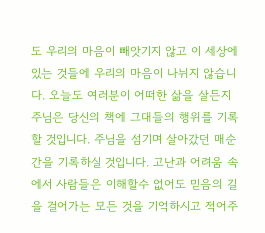도 우리의 마음이 빼앗기지 않고 이 세상에 있는 것들에 우리의 마음이 나뉘지 않습니다. 오늘도 여러분이 어떠한 삶을 살든지 주님은 당신의 책에 그대들의 행위를 기록 할 것입니다. 주님을 섬기며 살아갔던 매순간을 기록하실 것입니다. 고난과 어려움 속에서 사람들은 이해할수 없어도 믿음의 길을 걸어가는 모든 것을 기억하시고 적어주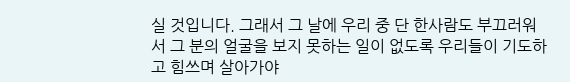실 것입니다. 그래서 그 날에 우리 중 단 한사람도 부끄러워서 그 분의 얼굴을 보지 못하는 일이 없도록 우리들이 기도하고 힘쓰며 살아가야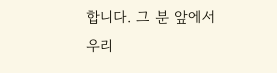합니다. 그 분 앞에서 우리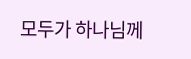모두가 하나님께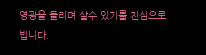영광을 돌리며 살수 있기를 진심으로 빕니다.